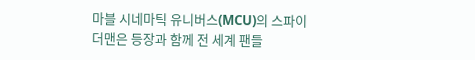마블 시네마틱 유니버스(MCU)의 스파이더맨은 등장과 함께 전 세계 팬들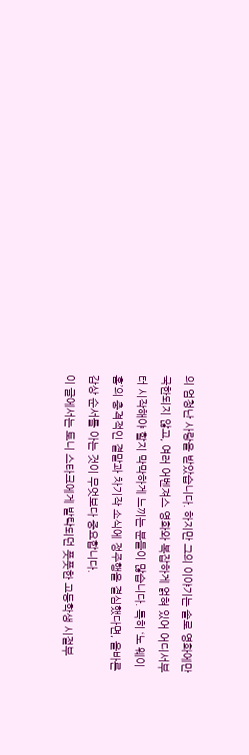의 엄청난 사랑을 받았습니다. 하지만 그의 이야기는 솔로 영화에만 국한되지 않고, 여러 어벤져스 영화와 복잡하게 얽혀 있어 어디서부터 시작해야 할지 막막하게 느끼는 분들이 많습니다. 특히 ‘노 웨이 홈’의 충격적인 결말과 차기작 소식에 정주행을 결심했다면, 올바른 감상 순서를 아는 것이 무엇보다 중요합니다.
이 글에서는 토니 스타크에게 발탁되던 풋풋한 고등학생 시절부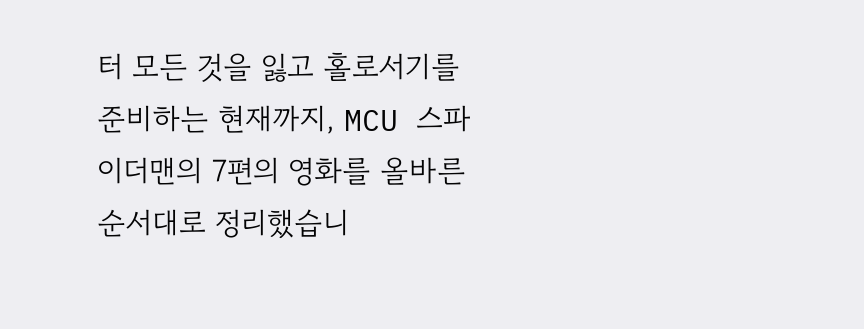터 모든 것을 잃고 홀로서기를 준비하는 현재까지, MCU 스파이더맨의 7편의 영화를 올바른 순서대로 정리했습니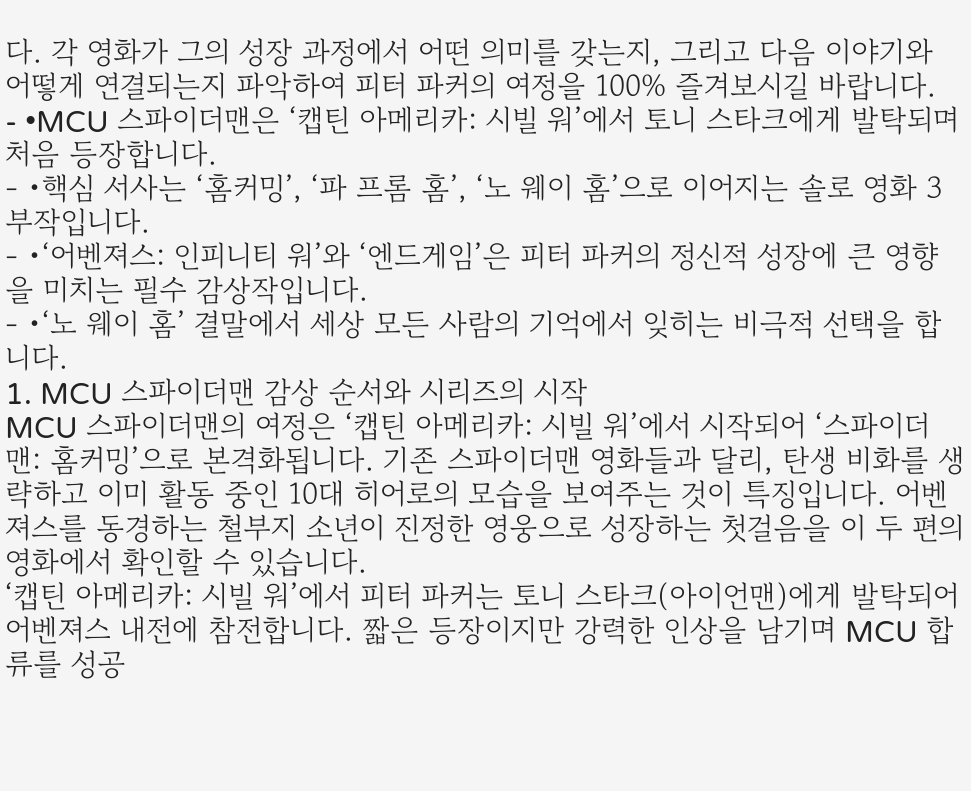다. 각 영화가 그의 성장 과정에서 어떤 의미를 갖는지, 그리고 다음 이야기와 어떻게 연결되는지 파악하여 피터 파커의 여정을 100% 즐겨보시길 바랍니다.
- •MCU 스파이더맨은 ‘캡틴 아메리카: 시빌 워’에서 토니 스타크에게 발탁되며 처음 등장합니다.
- •핵심 서사는 ‘홈커밍’, ‘파 프롬 홈’, ‘노 웨이 홈’으로 이어지는 솔로 영화 3부작입니다.
- •‘어벤져스: 인피니티 워’와 ‘엔드게임’은 피터 파커의 정신적 성장에 큰 영향을 미치는 필수 감상작입니다.
- •‘노 웨이 홈’ 결말에서 세상 모든 사람의 기억에서 잊히는 비극적 선택을 합니다.
1. MCU 스파이더맨 감상 순서와 시리즈의 시작
MCU 스파이더맨의 여정은 ‘캡틴 아메리카: 시빌 워’에서 시작되어 ‘스파이더맨: 홈커밍’으로 본격화됩니다. 기존 스파이더맨 영화들과 달리, 탄생 비화를 생략하고 이미 활동 중인 10대 히어로의 모습을 보여주는 것이 특징입니다. 어벤져스를 동경하는 철부지 소년이 진정한 영웅으로 성장하는 첫걸음을 이 두 편의 영화에서 확인할 수 있습니다.
‘캡틴 아메리카: 시빌 워’에서 피터 파커는 토니 스타크(아이언맨)에게 발탁되어 어벤져스 내전에 참전합니다. 짧은 등장이지만 강력한 인상을 남기며 MCU 합류를 성공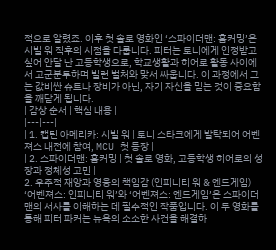적으로 알렸죠. 이후 첫 솔로 영화인 ‘스파이더맨: 홈커밍’은 시빌 워 직후의 시점을 다룹니다. 피터는 토니에게 인정받고 싶어 안달 난 고등학생으로, 학교생활과 히어로 활동 사이에서 고군분투하며 빌런 벌처와 맞서 싸웁니다. 이 과정에서 그는 값비싼 슈트나 장비가 아닌, 자기 자신을 믿는 것이 중요함을 깨닫게 됩니다.
| 감상 순서 | 핵심 내용 |
|---|---|
| 1. 캡틴 아메리카: 시빌 워 | 토니 스타크에게 발탁되어 어벤져스 내전에 참여, MCU 첫 등장 |
| 2. 스파이더맨: 홈커밍 | 첫 솔로 영화, 고등학생 히어로의 성장과 정체성 고민 |
2. 우주적 재앙과 영웅의 책임감 (인피니티 워 & 엔드게임)
‘어벤져스: 인피니티 워’와 ‘어벤져스: 엔드게임’은 스파이더맨의 서사를 이해하는 데 필수적인 작품입니다. 이 두 영화를 통해 피터 파커는 뉴욕의 소소한 사건을 해결하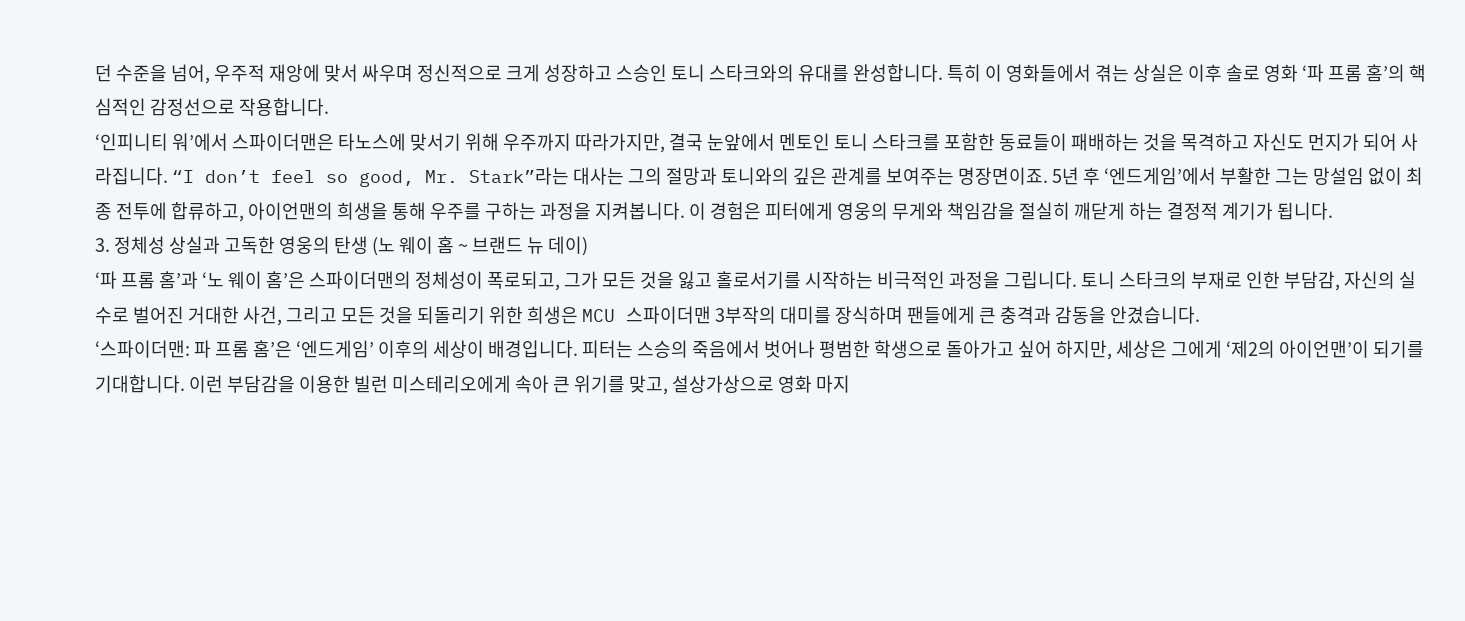던 수준을 넘어, 우주적 재앙에 맞서 싸우며 정신적으로 크게 성장하고 스승인 토니 스타크와의 유대를 완성합니다. 특히 이 영화들에서 겪는 상실은 이후 솔로 영화 ‘파 프롬 홈’의 핵심적인 감정선으로 작용합니다.
‘인피니티 워’에서 스파이더맨은 타노스에 맞서기 위해 우주까지 따라가지만, 결국 눈앞에서 멘토인 토니 스타크를 포함한 동료들이 패배하는 것을 목격하고 자신도 먼지가 되어 사라집니다. “I don’t feel so good, Mr. Stark”라는 대사는 그의 절망과 토니와의 깊은 관계를 보여주는 명장면이죠. 5년 후 ‘엔드게임’에서 부활한 그는 망설임 없이 최종 전투에 합류하고, 아이언맨의 희생을 통해 우주를 구하는 과정을 지켜봅니다. 이 경험은 피터에게 영웅의 무게와 책임감을 절실히 깨닫게 하는 결정적 계기가 됩니다.
3. 정체성 상실과 고독한 영웅의 탄생 (노 웨이 홈 ~ 브랜드 뉴 데이)
‘파 프롬 홈’과 ‘노 웨이 홈’은 스파이더맨의 정체성이 폭로되고, 그가 모든 것을 잃고 홀로서기를 시작하는 비극적인 과정을 그립니다. 토니 스타크의 부재로 인한 부담감, 자신의 실수로 벌어진 거대한 사건, 그리고 모든 것을 되돌리기 위한 희생은 MCU 스파이더맨 3부작의 대미를 장식하며 팬들에게 큰 충격과 감동을 안겼습니다.
‘스파이더맨: 파 프롬 홈’은 ‘엔드게임’ 이후의 세상이 배경입니다. 피터는 스승의 죽음에서 벗어나 평범한 학생으로 돌아가고 싶어 하지만, 세상은 그에게 ‘제2의 아이언맨’이 되기를 기대합니다. 이런 부담감을 이용한 빌런 미스테리오에게 속아 큰 위기를 맞고, 설상가상으로 영화 마지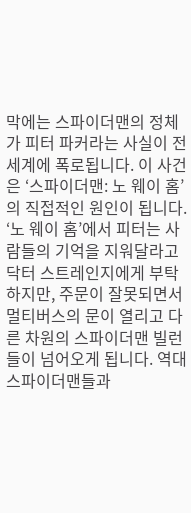막에는 스파이더맨의 정체가 피터 파커라는 사실이 전 세계에 폭로됩니다. 이 사건은 ‘스파이더맨: 노 웨이 홈’의 직접적인 원인이 됩니다.
‘노 웨이 홈’에서 피터는 사람들의 기억을 지워달라고 닥터 스트레인지에게 부탁하지만, 주문이 잘못되면서 멀티버스의 문이 열리고 다른 차원의 스파이더맨 빌런들이 넘어오게 됩니다. 역대 스파이더맨들과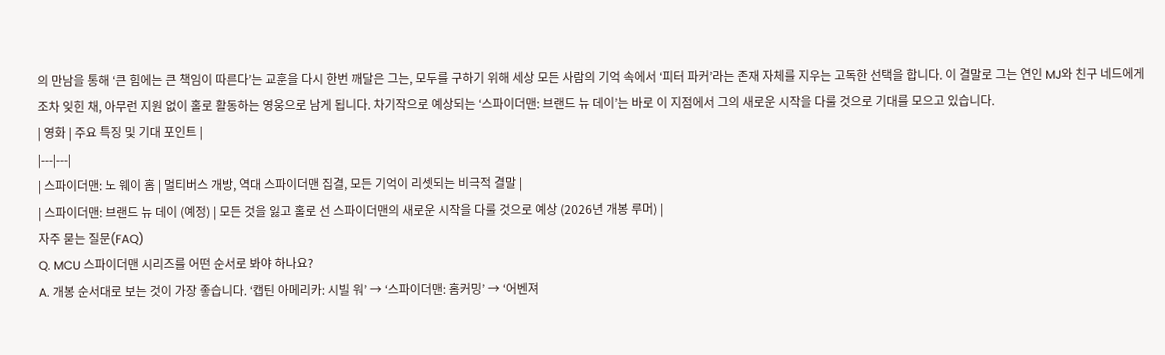의 만남을 통해 ‘큰 힘에는 큰 책임이 따른다’는 교훈을 다시 한번 깨달은 그는, 모두를 구하기 위해 세상 모든 사람의 기억 속에서 ‘피터 파커’라는 존재 자체를 지우는 고독한 선택을 합니다. 이 결말로 그는 연인 MJ와 친구 네드에게조차 잊힌 채, 아무런 지원 없이 홀로 활동하는 영웅으로 남게 됩니다. 차기작으로 예상되는 ‘스파이더맨: 브랜드 뉴 데이’는 바로 이 지점에서 그의 새로운 시작을 다룰 것으로 기대를 모으고 있습니다.
| 영화 | 주요 특징 및 기대 포인트 |
|---|---|
| 스파이더맨: 노 웨이 홈 | 멀티버스 개방, 역대 스파이더맨 집결, 모든 기억이 리셋되는 비극적 결말 |
| 스파이더맨: 브랜드 뉴 데이 (예정) | 모든 것을 잃고 홀로 선 스파이더맨의 새로운 시작을 다룰 것으로 예상 (2026년 개봉 루머) |
자주 묻는 질문(FAQ)
Q. MCU 스파이더맨 시리즈를 어떤 순서로 봐야 하나요?
A. 개봉 순서대로 보는 것이 가장 좋습니다. ‘캡틴 아메리카: 시빌 워’ → ‘스파이더맨: 홈커밍’ → ‘어벤져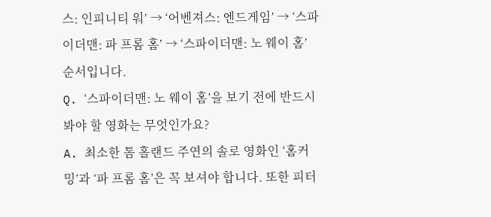스: 인피니티 워’ → ‘어벤져스: 엔드게임’ → ‘스파이더맨: 파 프롬 홈’ → ‘스파이더맨: 노 웨이 홈’ 순서입니다.
Q. ‘스파이더맨: 노 웨이 홈’을 보기 전에 반드시 봐야 할 영화는 무엇인가요?
A. 최소한 톰 홀랜드 주연의 솔로 영화인 ‘홈커밍’과 ‘파 프롬 홈’은 꼭 보셔야 합니다. 또한 피터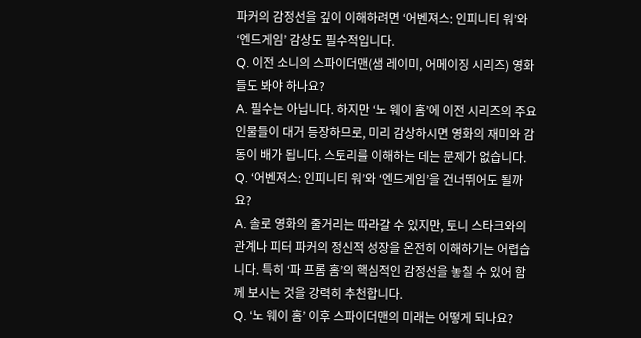파커의 감정선을 깊이 이해하려면 ‘어벤져스: 인피니티 워’와 ‘엔드게임’ 감상도 필수적입니다.
Q. 이전 소니의 스파이더맨(샘 레이미, 어메이징 시리즈) 영화들도 봐야 하나요?
A. 필수는 아닙니다. 하지만 ‘노 웨이 홈’에 이전 시리즈의 주요 인물들이 대거 등장하므로, 미리 감상하시면 영화의 재미와 감동이 배가 됩니다. 스토리를 이해하는 데는 문제가 없습니다.
Q. ‘어벤져스: 인피니티 워’와 ‘엔드게임’을 건너뛰어도 될까요?
A. 솔로 영화의 줄거리는 따라갈 수 있지만, 토니 스타크와의 관계나 피터 파커의 정신적 성장을 온전히 이해하기는 어렵습니다. 특히 ‘파 프롬 홈’의 핵심적인 감정선을 놓칠 수 있어 함께 보시는 것을 강력히 추천합니다.
Q. ‘노 웨이 홈’ 이후 스파이더맨의 미래는 어떻게 되나요?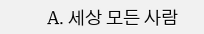A. 세상 모든 사람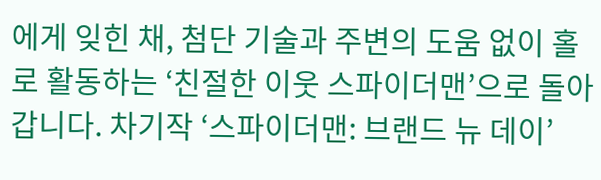에게 잊힌 채, 첨단 기술과 주변의 도움 없이 홀로 활동하는 ‘친절한 이웃 스파이더맨’으로 돌아갑니다. 차기작 ‘스파이더맨: 브랜드 뉴 데이’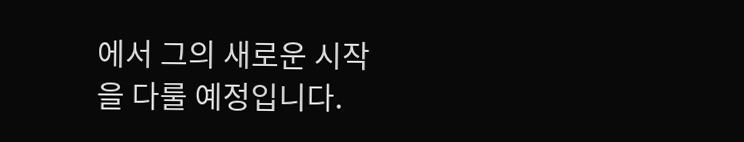에서 그의 새로운 시작을 다룰 예정입니다.